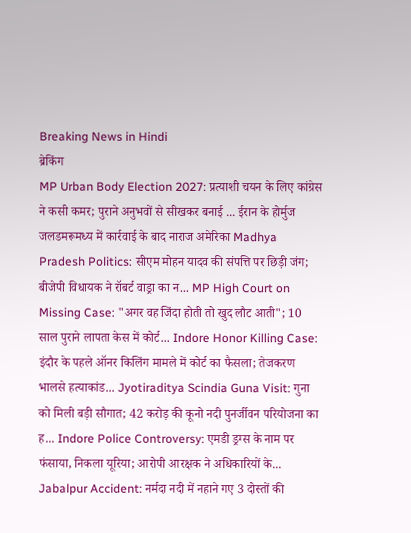Breaking News in Hindi
ब्रेकिंग
MP Urban Body Election 2027: प्रत्याशी चयन के लिए कांग्रेस ने कसी कमर; पुराने अनुभवों से सीखकर बनाई ... ईरान के होर्मुज जलडमरूमध्य में कार्रवाई के बाद नाराज अमेरिका Madhya Pradesh Politics: सीएम मोहन यादव की संपत्ति पर छिड़ी जंग; बीजेपी विधायक ने रॉबर्ट वाड्रा का न... MP High Court on Missing Case: "अगर वह जिंदा होती तो खुद लौट आती"; 10 साल पुराने लापता केस में कोर्ट... Indore Honor Killing Case: इंदौर के पहले ऑनर किलिंग मामले में कोर्ट का फैसला; तेजकरण भालसे हत्याकांड... Jyotiraditya Scindia Guna Visit: गुना को मिली बड़ी सौगात; 42 करोड़ की कूनो नदी पुनर्जीवन परियोजना का ह... Indore Police Controversy: एमडी ड्रग्स के नाम पर फंसाया, निकला यूरिया; आरोपी आरक्षक ने अधिकारियों के... Jabalpur Accident: नर्मदा नदी में नहाने गए 3 दोस्तों की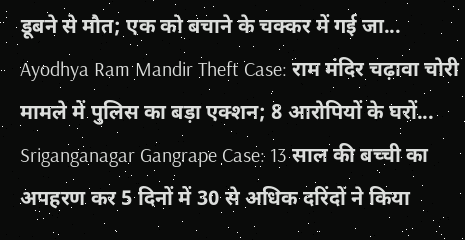डूबने से मौत; एक को बचाने के चक्कर में गई जा... Ayodhya Ram Mandir Theft Case: राम मंदिर चढ़ावा चोरी मामले में पुलिस का बड़ा एक्शन; 8 आरोपियों के घरों... Sriganganagar Gangrape Case: 13 साल की बच्ची का अपहरण कर 5 दिनों में 30 से अधिक दरिंदों ने किया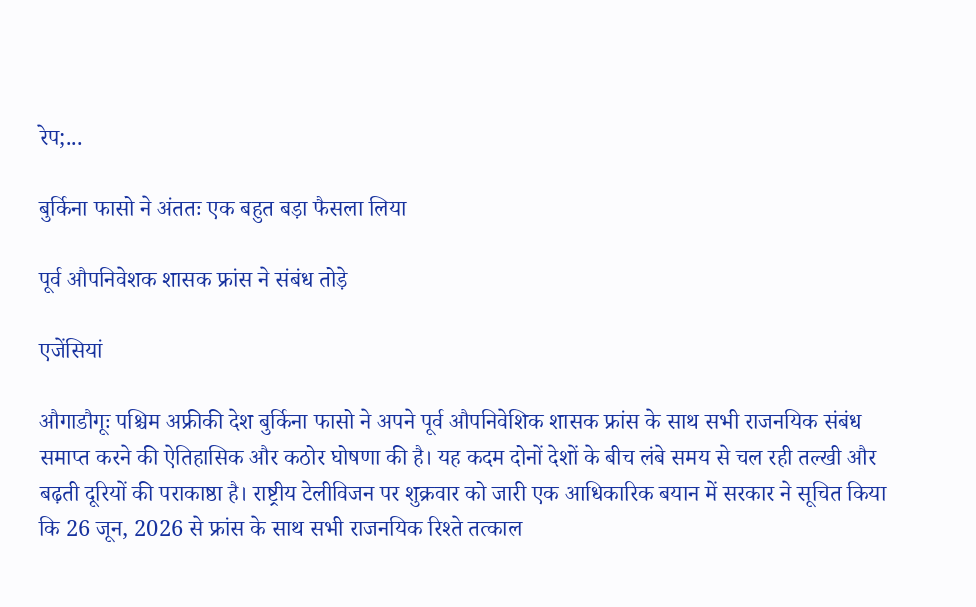रेप;...

बुर्किना फासो ने अंततः एक बहुत बड़ा फैसला लिया

पूर्व औपनिवेशक शासक फ्रांस ने संबंध तोड़े

एजेंसियां

औगाडौगूः पश्चिम अफ्रीकी देश बुर्किना फासो ने अपने पूर्व औपनिवेशिक शासक फ्रांस के साथ सभी राजनयिक संबंध समाप्त करने की ऐतिहासिक और कठोर घोषणा की है। यह कदम दोनों देशों के बीच लंबे समय से चल रही तल्खी और बढ़ती दूरियों की पराकाष्ठा है। राष्ट्रीय टेलीविजन पर शुक्रवार को जारी एक आधिकारिक बयान में सरकार ने सूचित किया कि 26 जून, 2026 से फ्रांस के साथ सभी राजनयिक रिश्ते तत्काल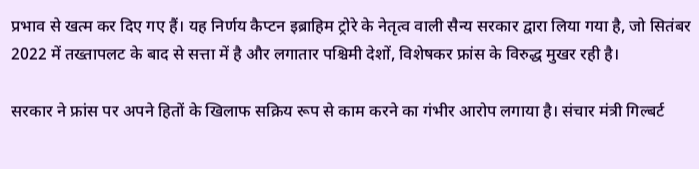प्रभाव से खत्म कर दिए गए हैं। यह निर्णय कैप्टन इब्राहिम ट्रोरे के नेतृत्व वाली सैन्य सरकार द्वारा लिया गया है, जो सितंबर 2022 में तख्तापलट के बाद से सत्ता में है और लगातार पश्चिमी देशों, विशेषकर फ्रांस के विरुद्ध मुखर रही है।

सरकार ने फ्रांस पर अपने हितों के खिलाफ सक्रिय रूप से काम करने का गंभीर आरोप लगाया है। संचार मंत्री गिल्बर्ट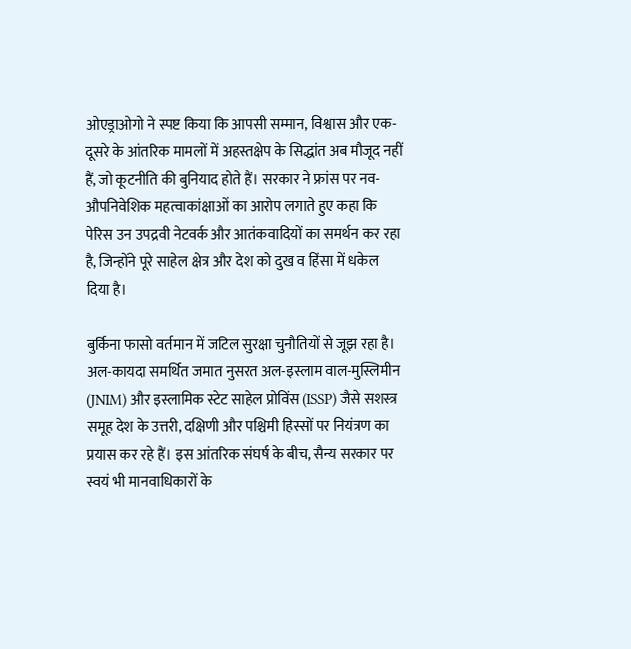ओएड्राओगो ने स्पष्ट किया कि आपसी सम्मान, विश्वास और एक-दूसरे के आंतरिक मामलों में अहस्तक्षेप के सिद्धांत अब मौजूद नहीं हैं, जो कूटनीति की बुनियाद होते हैं। सरकार ने फ्रांस पर नव-औपनिवेशिक महत्वाकांक्षाओं का आरोप लगाते हुए कहा कि पेरिस उन उपद्रवी नेटवर्क और आतंकवादियों का समर्थन कर रहा है, जिन्होंने पूरे साहेल क्षेत्र और देश को दुख व हिंसा में धकेल दिया है।

बुर्किना फासो वर्तमान में जटिल सुरक्षा चुनौतियों से जूझ रहा है। अल-कायदा समर्थित जमात नुसरत अल-इस्लाम वाल-मुस्लिमीन (JNIM) और इस्लामिक स्टेट साहेल प्रोविंस (ISSP) जैसे सशस्त्र समूह देश के उत्तरी, दक्षिणी और पश्चिमी हिस्सों पर नियंत्रण का प्रयास कर रहे हैं। इस आंतरिक संघर्ष के बीच, सैन्य सरकार पर स्वयं भी मानवाधिकारों के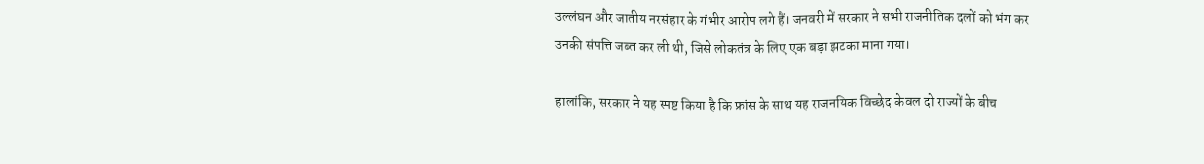उल्लंघन और जातीय नरसंहार के गंभीर आरोप लगे हैं। जनवरी में सरकार ने सभी राजनीतिक दलों को भंग कर उनकी संपत्ति जब्त कर ली थी, जिसे लोकतंत्र के लिए एक बड़ा झटका माना गया।

हालांकि, सरकार ने यह स्पष्ट किया है कि फ्रांस के साथ यह राजनयिक विच्छेद केवल दो राज्यों के बीच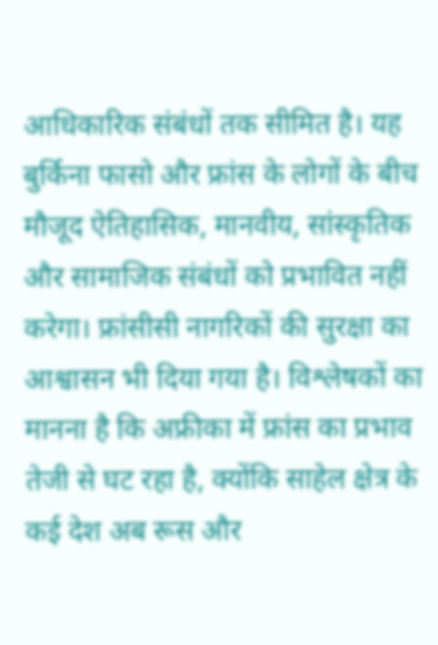आधिकारिक संबंधों तक सीमित है। यह बुर्किना फासो और फ्रांस के लोगों के बीच मौजूद ऐतिहासिक, मानवीय, सांस्कृतिक और सामाजिक संबंधों को प्रभावित नहीं करेगा। फ्रांसीसी नागरिकों की सुरक्षा का आश्वासन भी दिया गया है। विश्लेषकों का मानना है कि अफ्रीका में फ्रांस का प्रभाव तेजी से घट रहा है, क्योंकि साहेल क्षेत्र के कई देश अब रूस और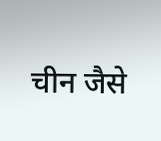चीन जैसे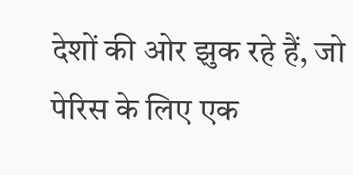देशों की ओर झुक रहे हैं, जो पेरिस के लिए एक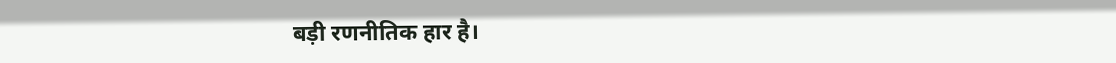बड़ी रणनीतिक हार है।